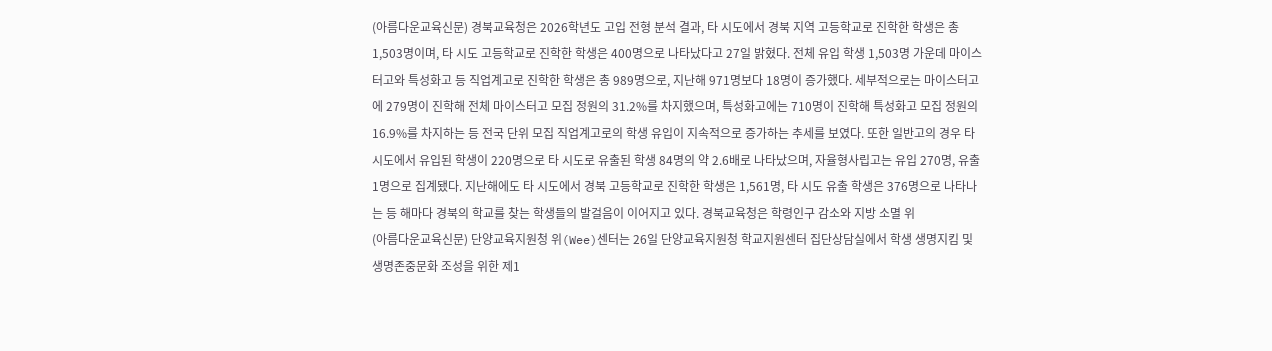(아름다운교육신문) 경북교육청은 2026학년도 고입 전형 분석 결과, 타 시도에서 경북 지역 고등학교로 진학한 학생은 총 1,503명이며, 타 시도 고등학교로 진학한 학생은 400명으로 나타났다고 27일 밝혔다. 전체 유입 학생 1,503명 가운데 마이스터고와 특성화고 등 직업계고로 진학한 학생은 총 989명으로, 지난해 971명보다 18명이 증가했다. 세부적으로는 마이스터고에 279명이 진학해 전체 마이스터고 모집 정원의 31.2%를 차지했으며, 특성화고에는 710명이 진학해 특성화고 모집 정원의 16.9%를 차지하는 등 전국 단위 모집 직업계고로의 학생 유입이 지속적으로 증가하는 추세를 보였다. 또한 일반고의 경우 타 시도에서 유입된 학생이 220명으로 타 시도로 유출된 학생 84명의 약 2.6배로 나타났으며, 자율형사립고는 유입 270명, 유출 1명으로 집계됐다. 지난해에도 타 시도에서 경북 고등학교로 진학한 학생은 1,561명, 타 시도 유출 학생은 376명으로 나타나는 등 해마다 경북의 학교를 찾는 학생들의 발걸음이 이어지고 있다. 경북교육청은 학령인구 감소와 지방 소멸 위
(아름다운교육신문) 단양교육지원청 위(Wee)센터는 26일 단양교육지원청 학교지원센터 집단상담실에서 학생 생명지킴 및 생명존중문화 조성을 위한 제1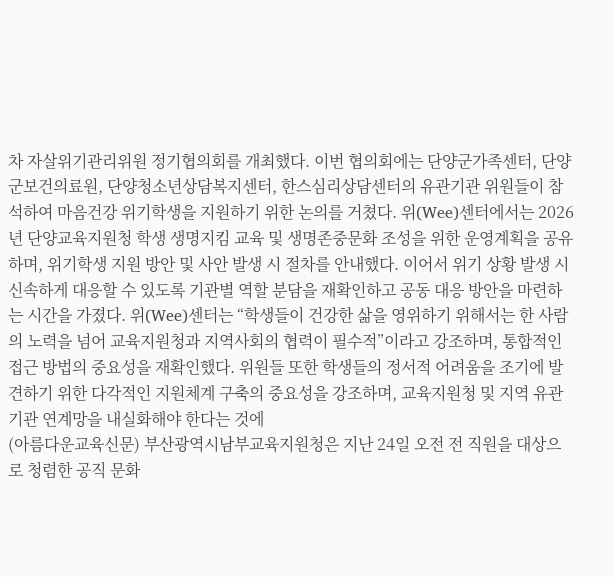차 자살위기관리위원 정기협의회를 개최했다. 이번 협의회에는 단양군가족센터, 단양군보건의료원, 단양청소년상담복지센터, 한스심리상담센터의 유관기관 위원들이 참석하여 마음건강 위기학생을 지원하기 위한 논의를 거쳤다. 위(Wee)센터에서는 2026년 단양교육지원청 학생 생명지킴 교육 및 생명존중문화 조성을 위한 운영계획을 공유하며, 위기학생 지원 방안 및 사안 발생 시 절차를 안내했다. 이어서 위기 상황 발생 시 신속하게 대응할 수 있도록 기관별 역할 분담을 재확인하고 공동 대응 방안을 마련하는 시간을 가졌다. 위(Wee)센터는 “학생들이 건강한 삶을 영위하기 위해서는 한 사람의 노력을 넘어 교육지원청과 지역사회의 협력이 필수적”이라고 강조하며, 통합적인 접근 방법의 중요성을 재확인했다. 위원들 또한 학생들의 정서적 어려움을 조기에 발견하기 위한 다각적인 지원체계 구축의 중요성을 강조하며, 교육지원청 및 지역 유관기관 연계망을 내실화해야 한다는 것에
(아름다운교육신문) 부산광역시남부교육지원청은 지난 24일 오전 전 직원을 대상으로 청렴한 공직 문화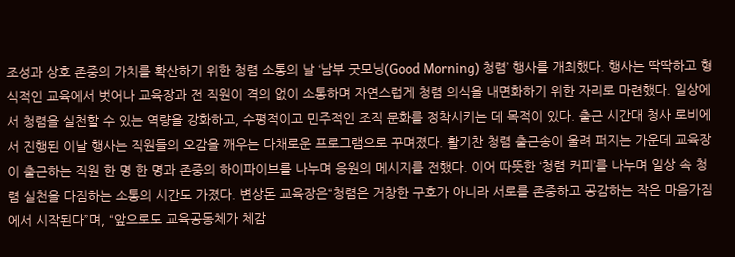조성과 상호 존중의 가치를 확산하기 위한 청렴 소통의 날 ‘남부 굿모닝(Good Morning) 청렴’ 행사를 개최했다. 행사는 딱딱하고 형식적인 교육에서 벗어나 교육장과 전 직원이 격의 없이 소통하며 자연스럽게 청렴 의식을 내면화하기 위한 자리로 마련했다. 일상에서 청렴을 실천할 수 있는 역량을 강화하고, 수평적이고 민주적인 조직 문화를 정착시키는 데 목적이 있다. 출근 시간대 청사 로비에서 진행된 이날 행사는 직원들의 오감을 깨우는 다채로운 프로그램으로 꾸며졌다. 활기찬 청렴 출근송이 울려 퍼지는 가운데 교육장이 출근하는 직원 한 명 한 명과 존중의 하이파이브를 나누며 응원의 메시지를 전했다. 이어 따뜻한 ‘청렴 커피’를 나누며 일상 속 청렴 실천을 다짐하는 소통의 시간도 가졌다. 변상돈 교육장은“청렴은 거창한 구호가 아니라 서로를 존중하고 공감하는 작은 마음가짐에서 시작된다”며, “앞으로도 교육공동체가 체감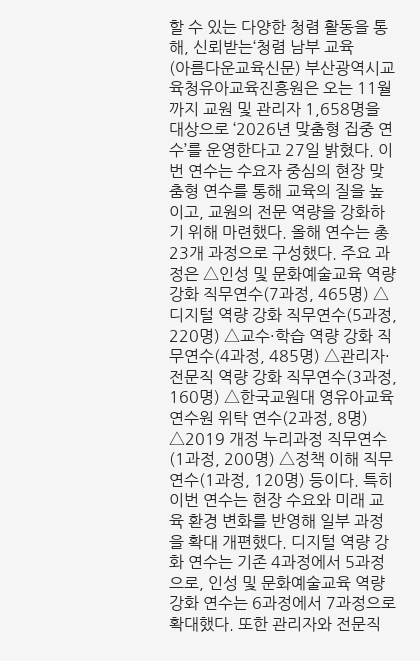할 수 있는 다양한 청렴 활동을 통해, 신뢰받는‘청렴 남부 교육
(아름다운교육신문) 부산광역시교육청유아교육진흥원은 오는 11월까지 교원 및 관리자 1,658명을 대상으로 ‘2026년 맞춤형 집중 연수’를 운영한다고 27일 밝혔다. 이번 연수는 수요자 중심의 현장 맞춤형 연수를 통해 교육의 질을 높이고, 교원의 전문 역량을 강화하기 위해 마련했다. 올해 연수는 총 23개 과정으로 구성했다. 주요 과정은 △인성 및 문화예술교육 역량 강화 직무연수(7과정, 465명) △디지털 역량 강화 직무연수(5과정, 220명) △교수·학습 역량 강화 직무연수(4과정, 485명) △관리자·전문직 역량 강화 직무연수(3과정, 160명) △한국교원대 영유아교육연수원 위탁 연수(2과정, 8명) △2019 개정 누리과정 직무연수(1과정, 200명) △정책 이해 직무연수(1과정, 120명) 등이다. 특히 이번 연수는 현장 수요와 미래 교육 환경 변화를 반영해 일부 과정을 확대 개편했다. 디지털 역량 강화 연수는 기존 4과정에서 5과정으로, 인성 및 문화예술교육 역량 강화 연수는 6과정에서 7과정으로 확대했다. 또한 관리자와 전문직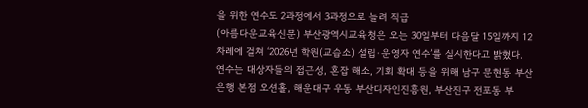을 위한 연수도 2과정에서 3과정으로 늘려 직급
(아름다운교육신문) 부산광역시교육청은 오는 30일부터 다음달 15일까지 12차례에 걸쳐 ‘2026년 학원(교습소) 설립·운영자 연수’를 실시한다고 밝혔다. 연수는 대상자들의 접근성, 혼잡 해소, 기회 확대 등을 위해 남구 문현동 부산은행 본점 오션홀, 해운대구 우동 부산디자인진흥원, 부산진구 전포동 부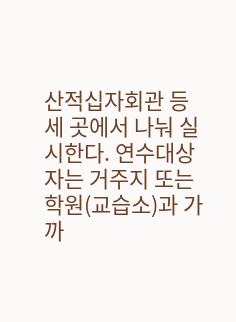산적십자회관 등 세 곳에서 나눠 실시한다. 연수대상자는 거주지 또는 학원(교습소)과 가까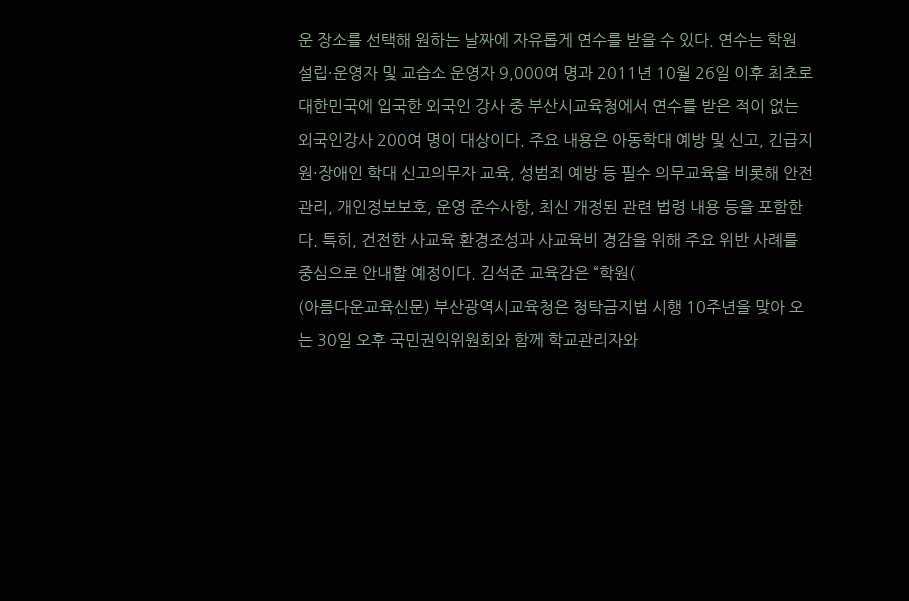운 장소를 선택해 원하는 날짜에 자유롭게 연수를 받을 수 있다. 연수는 학원 설립·운영자 및 교습소 운영자 9,000여 명과 2011년 10월 26일 이후 최초로 대한민국에 입국한 외국인 강사 중 부산시교육청에서 연수를 받은 적이 없는 외국인강사 200여 명이 대상이다. 주요 내용은 아동학대 예방 및 신고, 긴급지원·장애인 학대 신고의무자 교육, 성범죄 예방 등 필수 의무교육을 비롯해 안전관리, 개인정보보호, 운영 준수사항, 최신 개정된 관련 법령 내용 등을 포함한다. 특히, 건전한 사교육 환경조성과 사교육비 경감을 위해 주요 위반 사례를 중심으로 안내할 예정이다. 김석준 교육감은 “학원(
(아름다운교육신문) 부산광역시교육청은 청탁금지법 시행 10주년을 맞아 오는 30일 오후 국민권익위원회와 함께 학교관리자와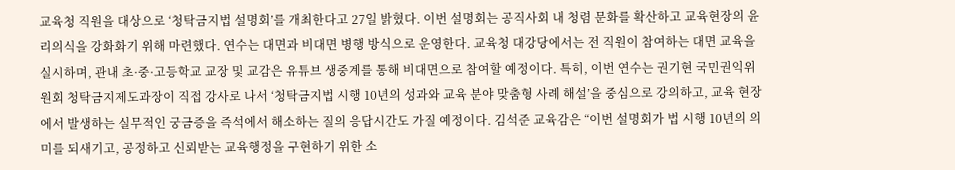교육청 직원을 대상으로 ‘청탁금지법 설명회’를 개최한다고 27일 밝혔다. 이번 설명회는 공직사회 내 청렴 문화를 확산하고 교육현장의 윤리의식을 강화화기 위해 마련했다. 연수는 대면과 비대면 병행 방식으로 운영한다. 교육청 대강당에서는 전 직원이 참여하는 대면 교육을 실시하며, 관내 초·중·고등학교 교장 및 교감은 유튜브 생중계를 통해 비대면으로 참여할 예정이다. 특히, 이번 연수는 권기현 국민권익위원회 청탁금지제도과장이 직접 강사로 나서 ‘청탁금지법 시행 10년의 성과와 교육 분야 맞춤형 사례 해설’을 중심으로 강의하고, 교육 현장에서 발생하는 실무적인 궁금증을 즉석에서 해소하는 질의 응답시간도 가질 예정이다. 김석준 교육감은 “이번 설명회가 법 시행 10년의 의미를 되새기고, 공정하고 신뢰받는 교육행정을 구현하기 위한 소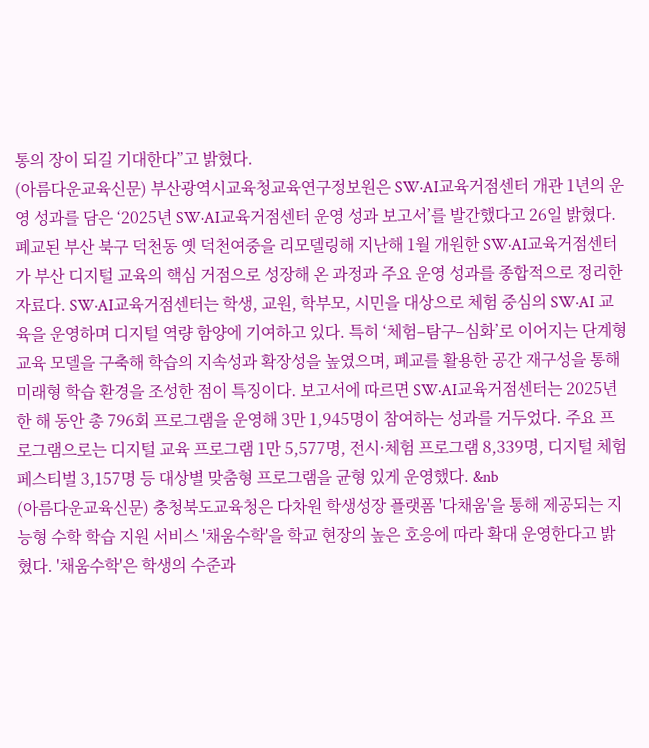통의 장이 되길 기대한다”고 밝혔다.
(아름다운교육신문) 부산광역시교육청교육연구정보원은 SW·AI교육거점센터 개관 1년의 운영 성과를 담은 ‘2025년 SW·AI교육거점센터 운영 성과 보고서’를 발간했다고 26일 밝혔다. 폐교된 부산 북구 덕천동 옛 덕천여중을 리모델링해 지난해 1월 개원한 SW·AI교육거점센터가 부산 디지털 교육의 핵심 거점으로 성장해 온 과정과 주요 운영 성과를 종합적으로 정리한 자료다. SW·AI교육거점센터는 학생, 교원, 학부모, 시민을 대상으로 체험 중심의 SW·AI 교육을 운영하며 디지털 역량 함양에 기여하고 있다. 특히 ‘체험–탐구–심화’로 이어지는 단계형 교육 모델을 구축해 학습의 지속성과 확장성을 높였으며, 폐교를 활용한 공간 재구성을 통해 미래형 학습 환경을 조성한 점이 특징이다. 보고서에 따르면 SW·AI교육거점센터는 2025년 한 해 동안 총 796회 프로그램을 운영해 3만 1,945명이 참여하는 성과를 거두었다. 주요 프로그램으로는 디지털 교육 프로그램 1만 5,577명, 전시·체험 프로그램 8,339명, 디지털 체험 페스티벌 3,157명 등 대상별 맞춤형 프로그램을 균형 있게 운영했다. &nb
(아름다운교육신문) 충청북도교육청은 다차원 학생성장 플랫폼 '다채움'을 통해 제공되는 지능형 수학 학습 지원 서비스 '채움수학'을 학교 현장의 높은 호응에 따라 확대 운영한다고 밝혔다. '채움수학'은 학생의 수준과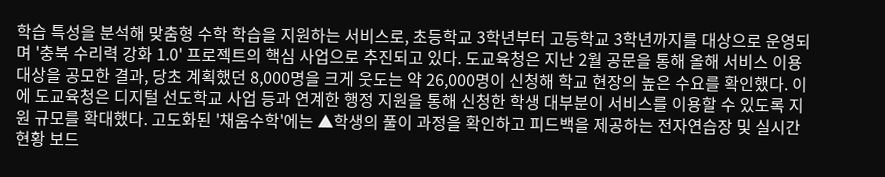학습 특성을 분석해 맞춤형 수학 학습을 지원하는 서비스로, 초등학교 3학년부터 고등학교 3학년까지를 대상으로 운영되며 '충북 수리력 강화 1.0' 프로젝트의 핵심 사업으로 추진되고 있다. 도교육청은 지난 2월 공문을 통해 올해 서비스 이용 대상을 공모한 결과, 당초 계획했던 8,000명을 크게 웃도는 약 26,000명이 신청해 학교 현장의 높은 수요를 확인했다. 이에 도교육청은 디지털 선도학교 사업 등과 연계한 행정 지원을 통해 신청한 학생 대부분이 서비스를 이용할 수 있도록 지원 규모를 확대했다. 고도화된 '채움수학'에는 ▲학생의 풀이 과정을 확인하고 피드백을 제공하는 전자연습장 및 실시간 현황 보드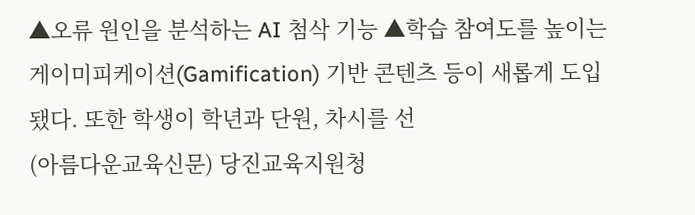▲오류 원인을 분석하는 AI 첨삭 기능 ▲학습 참여도를 높이는 게이미피케이션(Gamification) 기반 콘텐츠 등이 새롭게 도입됐다. 또한 학생이 학년과 단원, 차시를 선
(아름다운교육신문) 당진교육지원청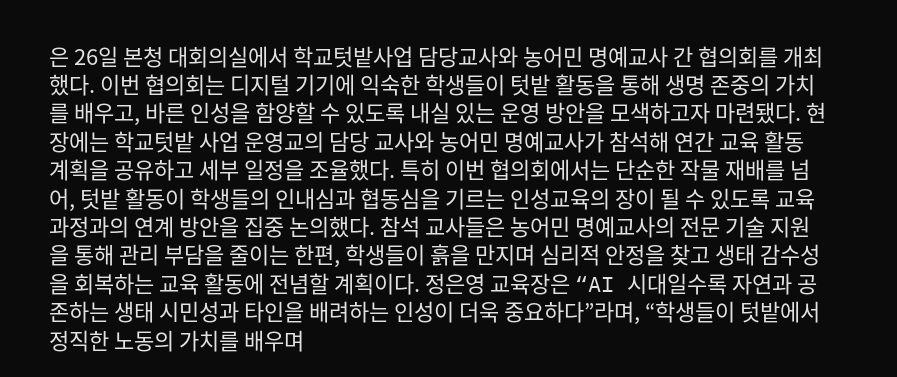은 26일 본청 대회의실에서 학교텃밭사업 담당교사와 농어민 명예교사 간 협의회를 개최했다. 이번 협의회는 디지털 기기에 익숙한 학생들이 텃밭 활동을 통해 생명 존중의 가치를 배우고, 바른 인성을 함양할 수 있도록 내실 있는 운영 방안을 모색하고자 마련됐다. 현장에는 학교텃밭 사업 운영교의 담당 교사와 농어민 명예교사가 참석해 연간 교육 활동 계획을 공유하고 세부 일정을 조율했다. 특히 이번 협의회에서는 단순한 작물 재배를 넘어, 텃밭 활동이 학생들의 인내심과 협동심을 기르는 인성교육의 장이 될 수 있도록 교육과정과의 연계 방안을 집중 논의했다. 참석 교사들은 농어민 명예교사의 전문 기술 지원을 통해 관리 부담을 줄이는 한편, 학생들이 흙을 만지며 심리적 안정을 찾고 생태 감수성을 회복하는 교육 활동에 전념할 계획이다. 정은영 교육장은 “AI 시대일수록 자연과 공존하는 생태 시민성과 타인을 배려하는 인성이 더욱 중요하다”라며, “학생들이 텃밭에서 정직한 노동의 가치를 배우며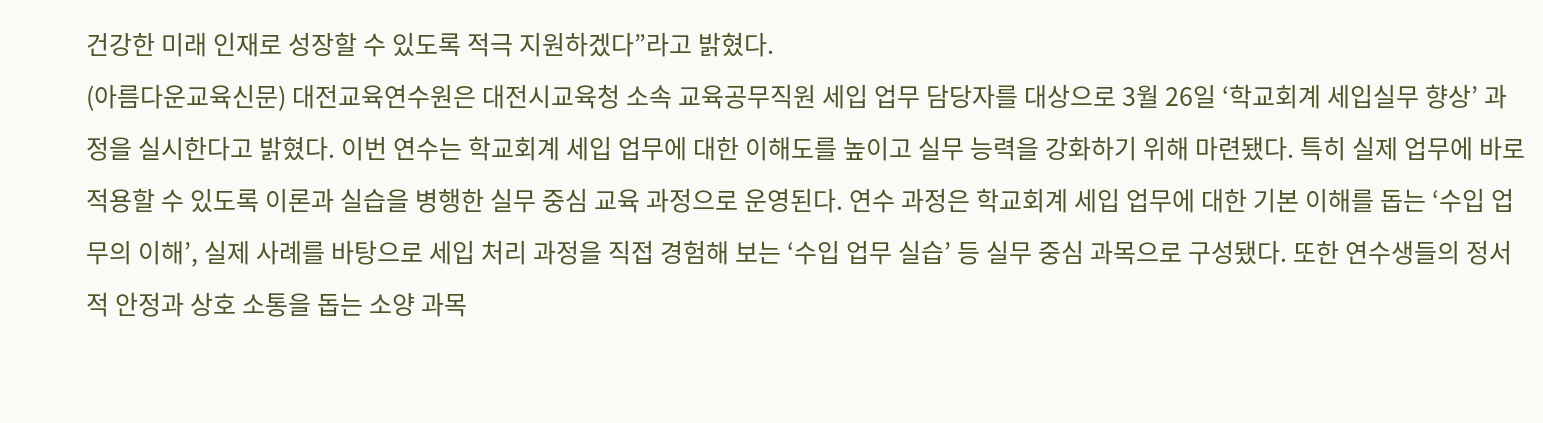건강한 미래 인재로 성장할 수 있도록 적극 지원하겠다”라고 밝혔다.
(아름다운교육신문) 대전교육연수원은 대전시교육청 소속 교육공무직원 세입 업무 담당자를 대상으로 3월 26일 ‘학교회계 세입실무 향상’ 과정을 실시한다고 밝혔다. 이번 연수는 학교회계 세입 업무에 대한 이해도를 높이고 실무 능력을 강화하기 위해 마련됐다. 특히 실제 업무에 바로 적용할 수 있도록 이론과 실습을 병행한 실무 중심 교육 과정으로 운영된다. 연수 과정은 학교회계 세입 업무에 대한 기본 이해를 돕는 ‘수입 업무의 이해’, 실제 사례를 바탕으로 세입 처리 과정을 직접 경험해 보는 ‘수입 업무 실습’ 등 실무 중심 과목으로 구성됐다. 또한 연수생들의 정서적 안정과 상호 소통을 돕는 소양 과목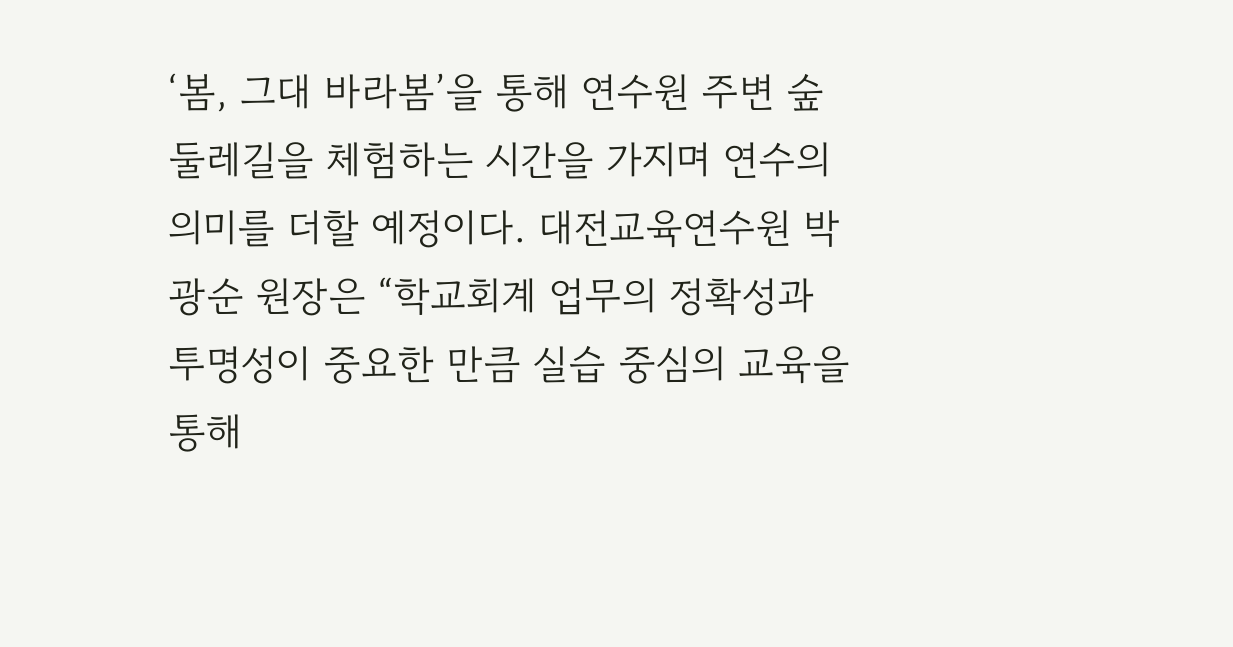‘봄, 그대 바라봄’을 통해 연수원 주변 숲 둘레길을 체험하는 시간을 가지며 연수의 의미를 더할 예정이다. 대전교육연수원 박광순 원장은 “학교회계 업무의 정확성과 투명성이 중요한 만큼 실습 중심의 교육을 통해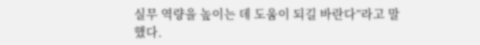실무 역량을 높이는 데 도움이 되길 바란다”라고 말했다.